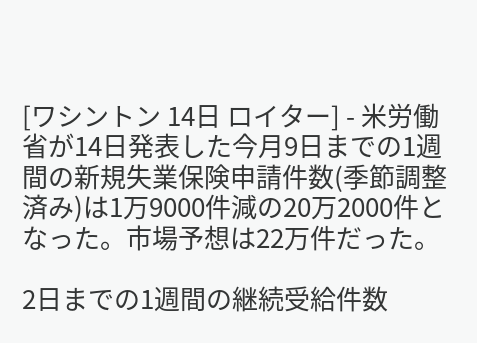[ワシントン 14日 ロイター] - 米労働省が14日発表した今月9日までの1週間の新規失業保険申請件数(季節調整済み)は1万9000件減の20万2000件となった。市場予想は22万件だった。

2日までの1週間の継続受給件数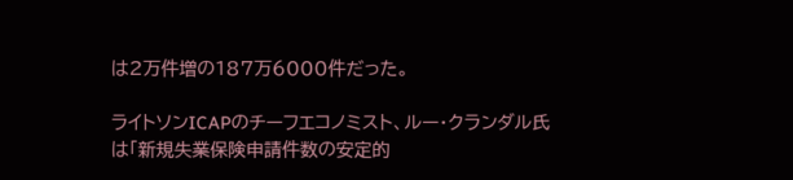は2万件増の187万6000件だった。

ライトソンICAPのチーフエコノミスト、ルー・クランダル氏は「新規失業保険申請件数の安定的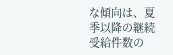な傾向は、夏季以降の継続受給件数の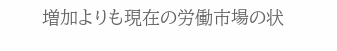増加よりも現在の労働市場の状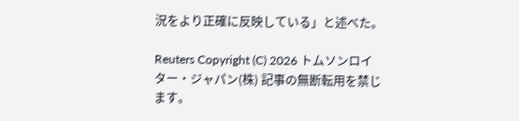況をより正確に反映している」と述べた。

Reuters Copyright (C) 2026 トムソンロイター・ジャパン(株) 記事の無断転用を禁じます。